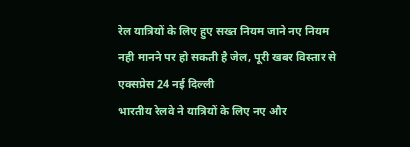रेल यात्रियों के लिए हुए सख्त नियम जाने नए नियम नही मानने पर हो सकती है जेल, पूरी खबर विस्तार से
एक्सप्रेस 24 नई दिल्ली
भारतीय रेलवे ने यात्रियों के लिए नए और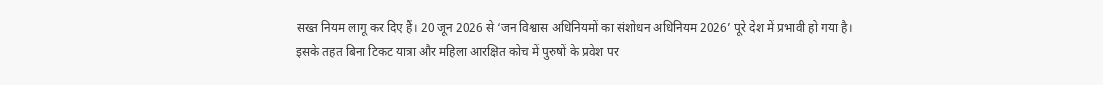सख्त नियम लागू कर दिए हैं। 20 जून 2026 से ‘जन विश्वास अधिनियमों का संशोधन अधिनियम 2026’ पूरे देश में प्रभावी हो गया है। इसके तहत बिना टिकट यात्रा और महिला आरक्षित कोच में पुरुषों के प्रवेश पर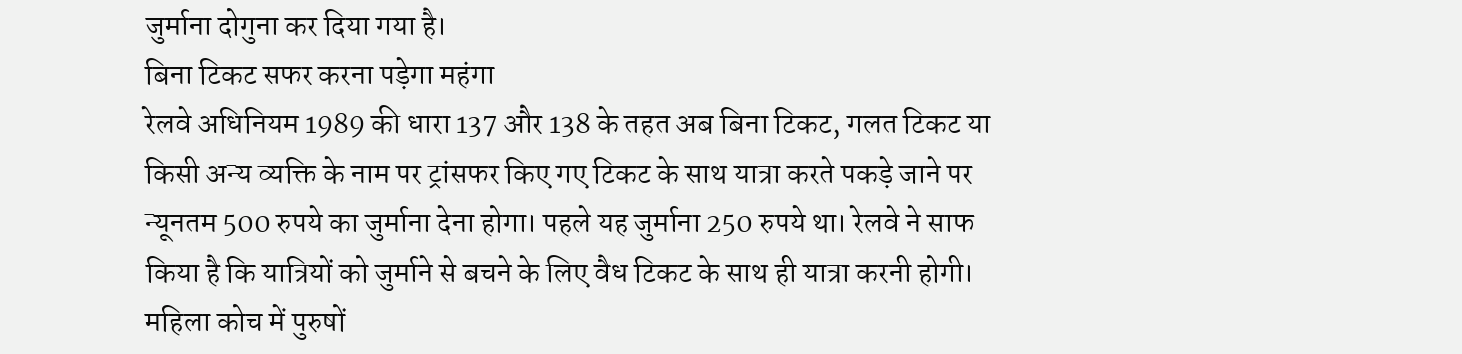जुर्माना दोगुना कर दिया गया है।
बिना टिकट सफर करना पड़ेगा महंगा
रेलवे अधिनियम 1989 की धारा 137 और 138 के तहत अब बिना टिकट, गलत टिकट या किसी अन्य व्यक्ति के नाम पर ट्रांसफर किए गए टिकट के साथ यात्रा करते पकड़े जाने पर न्यूनतम 500 रुपये का जुर्माना देना होगा। पहले यह जुर्माना 250 रुपये था। रेलवे ने साफ किया है कि यात्रियों को जुर्माने से बचने के लिए वैध टिकट के साथ ही यात्रा करनी होगी।
महिला कोच में पुरुषों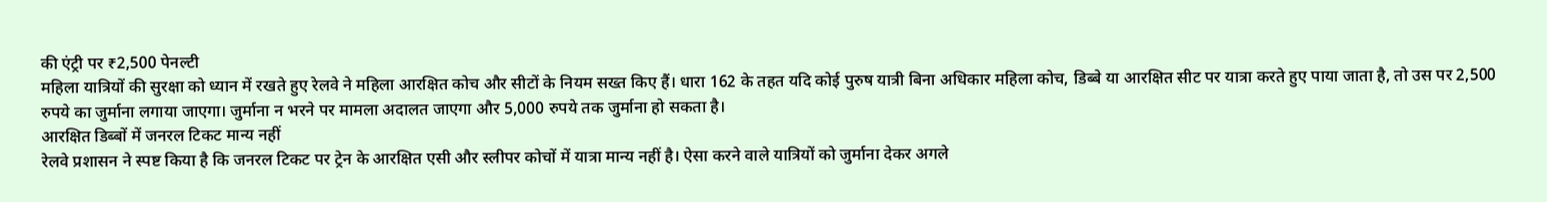की एंट्री पर ₹2,500 पेनल्टी
महिला यात्रियों की सुरक्षा को ध्यान में रखते हुए रेलवे ने महिला आरक्षित कोच और सीटों के नियम सख्त किए हैं। धारा 162 के तहत यदि कोई पुरुष यात्री बिना अधिकार महिला कोच, डिब्बे या आरक्षित सीट पर यात्रा करते हुए पाया जाता है, तो उस पर 2,500 रुपये का जुर्माना लगाया जाएगा। जुर्माना न भरने पर मामला अदालत जाएगा और 5,000 रुपये तक जुर्माना हो सकता है।
आरक्षित डिब्बों में जनरल टिकट मान्य नहीं
रेलवे प्रशासन ने स्पष्ट किया है कि जनरल टिकट पर ट्रेन के आरक्षित एसी और स्लीपर कोचों में यात्रा मान्य नहीं है। ऐसा करने वाले यात्रियों को जुर्माना देकर अगले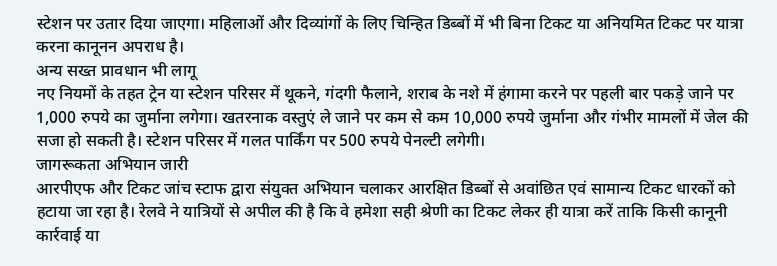स्टेशन पर उतार दिया जाएगा। महिलाओं और दिव्यांगों के लिए चिन्हित डिब्बों में भी बिना टिकट या अनियमित टिकट पर यात्रा करना कानूनन अपराध है।
अन्य सख्त प्रावधान भी लागू
नए नियमों के तहत ट्रेन या स्टेशन परिसर में थूकने, गंदगी फैलाने, शराब के नशे में हंगामा करने पर पहली बार पकड़े जाने पर 1,000 रुपये का जुर्माना लगेगा। खतरनाक वस्तुएं ले जाने पर कम से कम 10,000 रुपये जुर्माना और गंभीर मामलों में जेल की सजा हो सकती है। स्टेशन परिसर में गलत पार्किंग पर 500 रुपये पेनल्टी लगेगी।
जागरूकता अभियान जारी
आरपीएफ और टिकट जांच स्टाफ द्वारा संयुक्त अभियान चलाकर आरक्षित डिब्बों से अवांछित एवं सामान्य टिकट धारकों को हटाया जा रहा है। रेलवे ने यात्रियों से अपील की है कि वे हमेशा सही श्रेणी का टिकट लेकर ही यात्रा करें ताकि किसी कानूनी कार्रवाई या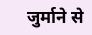जुर्माने से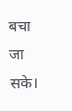बचा जा सके।